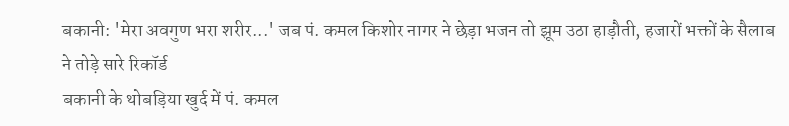बकानी: 'मेरा अवगुण भरा शरीर...' जब पं. कमल किशोर नागर ने छेड़ा भजन तो झूम उठा हाड़ौती, हजारों भक्तों के सैलाब ने तोड़े सारे रिकॉर्ड
बकानी के थोबड़िया खुर्द में पं. कमल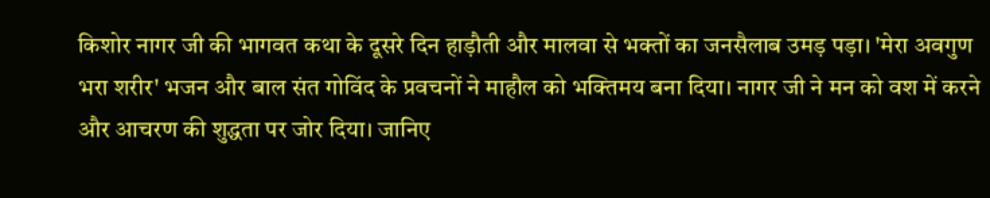किशोर नागर जी की भागवत कथा के दूसरे दिन हाड़ौती और मालवा से भक्तों का जनसैलाब उमड़ पड़ा। 'मेरा अवगुण भरा शरीर' भजन और बाल संत गोविंद के प्रवचनों ने माहौल को भक्तिमय बना दिया। नागर जी ने मन को वश में करने और आचरण की शुद्धता पर जोर दिया। जानिए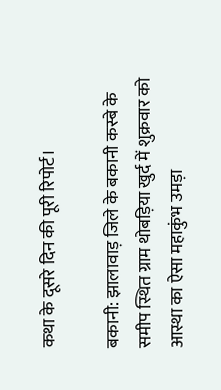कथा के दूसरे दिन की पूरी रिपोर्ट।

बकानी: झालावाड़ जिले के बकानी कस्बे के समीप स्थित ग्राम थोबड़िया खुर्द में शुक्रवार को आस्था का ऐसा महाकुंभ उमड़ा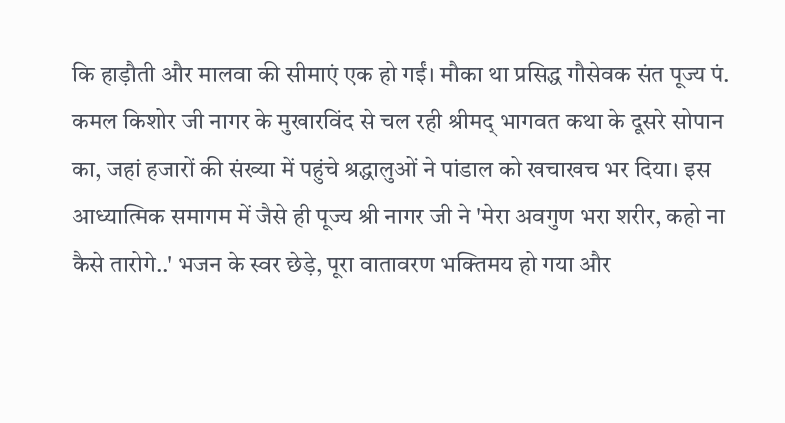कि हाड़ौती और मालवा की सीमाएं एक हो गईं। मौका था प्रसिद्ध गौसेवक संत पूज्य पं. कमल किशोर जी नागर के मुखारविंद से चल रही श्रीमद् भागवत कथा के दूसरे सोपान का, जहां हजारों की संख्या में पहुंचे श्रद्धालुओं ने पांडाल को खचाखच भर दिया। इस आध्यात्मिक समागम में जैसे ही पूज्य श्री नागर जी ने 'मेरा अवगुण भरा शरीर, कहो ना कैसे तारोगे..' भजन के स्वर छेड़े, पूरा वातावरण भक्तिमय हो गया और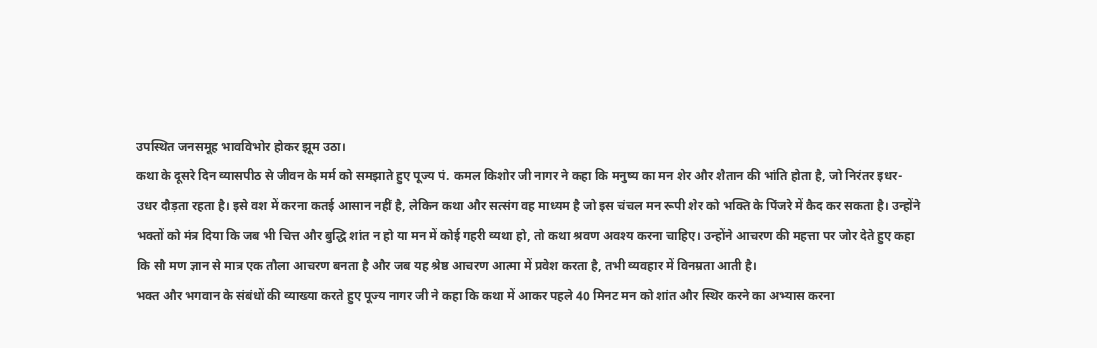उपस्थित जनसमूह भावविभोर होकर झूम उठा।
कथा के दूसरे दिन व्यासपीठ से जीवन के मर्म को समझाते हुए पूज्य पं. कमल किशोर जी नागर ने कहा कि मनुष्य का मन शेर और शैतान की भांति होता है, जो निरंतर इधर-उधर दौड़ता रहता है। इसे वश में करना कतई आसान नहीं है, लेकिन कथा और सत्संग वह माध्यम है जो इस चंचल मन रूपी शेर को भक्ति के पिंजरे में कैद कर सकता है। उन्होंने भक्तों को मंत्र दिया कि जब भी चित्त और बुद्धि शांत न हो या मन में कोई गहरी व्यथा हो, तो कथा श्रवण अवश्य करना चाहिए। उन्होंने आचरण की महत्ता पर जोर देते हुए कहा कि सौ मण ज्ञान से मात्र एक तौला आचरण बनता है और जब यह श्रेष्ठ आचरण आत्मा में प्रवेश करता है, तभी व्यवहार में विनम्रता आती है।
भक्त और भगवान के संबंधों की व्याख्या करते हुए पूज्य नागर जी ने कहा कि कथा में आकर पहले 40 मिनट मन को शांत और स्थिर करने का अभ्यास करना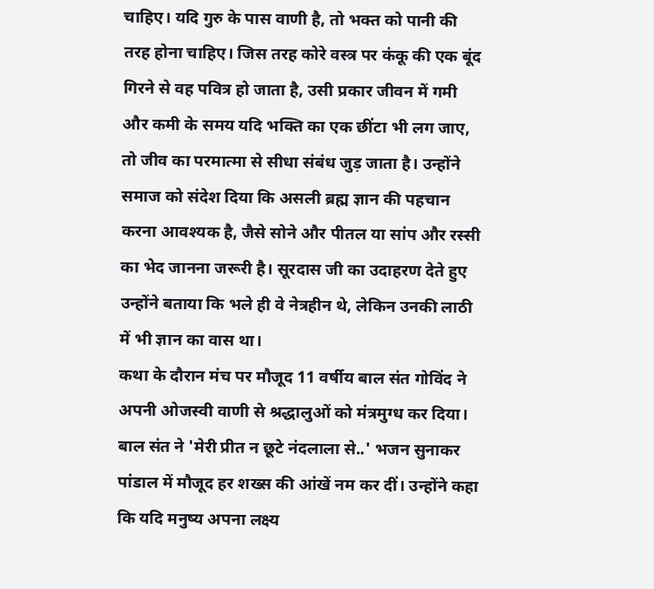चाहिए। यदि गुरु के पास वाणी है, तो भक्त को पानी की तरह होना चाहिए। जिस तरह कोरे वस्त्र पर कंकू की एक बूंद गिरने से वह पवित्र हो जाता है, उसी प्रकार जीवन में गमी और कमी के समय यदि भक्ति का एक छींटा भी लग जाए, तो जीव का परमात्मा से सीधा संबंध जुड़ जाता है। उन्होंने समाज को संदेश दिया कि असली ब्रह्म ज्ञान की पहचान करना आवश्यक है, जैसे सोने और पीतल या सांप और रस्सी का भेद जानना जरूरी है। सूरदास जी का उदाहरण देते हुए उन्होंने बताया कि भले ही वे नेत्रहीन थे, लेकिन उनकी लाठी में भी ज्ञान का वास था।
कथा के दौरान मंच पर मौजूद 11 वर्षीय बाल संत गोविंद ने अपनी ओजस्वी वाणी से श्रद्धालुओं को मंत्रमुग्ध कर दिया। बाल संत ने 'मेरी प्रीत न छूटे नंदलाला से..' भजन सुनाकर पांडाल में मौजूद हर शख्स की आंखें नम कर दीं। उन्होंने कहा कि यदि मनुष्य अपना लक्ष्य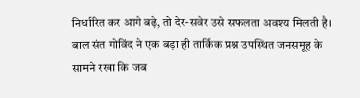निर्धारित कर आगे बढ़े, तो देर-सवेर उसे सफलता अवश्य मिलती है। बाल संत गोविंद ने एक बड़ा ही तार्किक प्रश्न उपस्थित जनसमूह के सामने रखा कि जब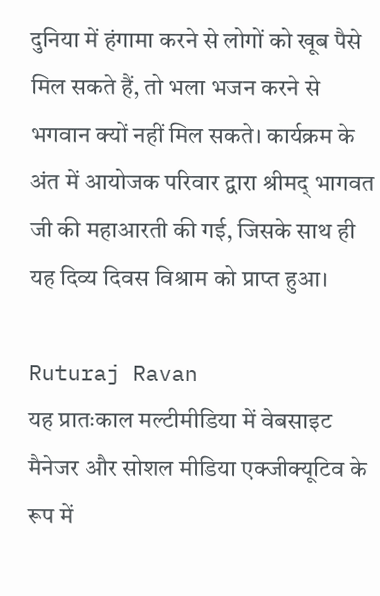दुनिया में हंगामा करने से लोगों को खूब पैसे मिल सकते हैं, तो भला भजन करने से भगवान क्यों नहीं मिल सकते। कार्यक्रम के अंत में आयोजक परिवार द्वारा श्रीमद् भागवत जी की महाआरती की गई, जिसके साथ ही यह दिव्य दिवस विश्राम को प्राप्त हुआ।

Ruturaj Ravan
यह प्रातःकाल मल्टीमीडिया में वेबसाइट मैनेजर और सोशल मीडिया एक्जीक्यूटिव के रूप में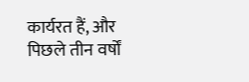कार्यरत हैं, और पिछले तीन वर्षों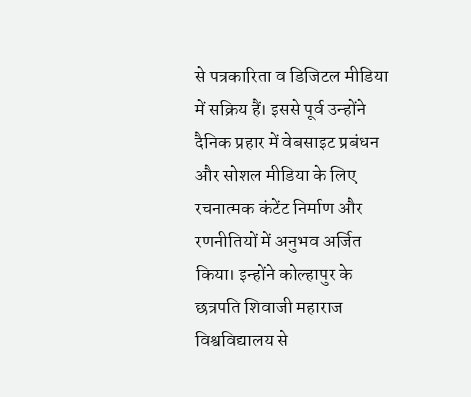से पत्रकारिता व डिजिटल मीडिया में सक्रिय हैं। इससे पूर्व उन्होंने दैनिक प्रहार में वेबसाइट प्रबंधन और सोशल मीडिया के लिए रचनात्मक कंटेंट निर्माण और रणनीतियों में अनुभव अर्जित किया। इन्होंने कोल्हापुर के छत्रपति शिवाजी महाराज विश्वविद्यालय से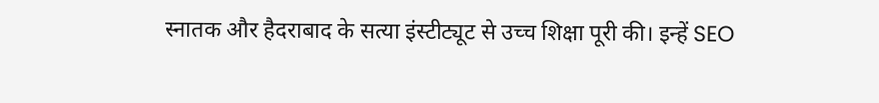स्नातक और हैदराबाद के सत्या इंस्टीट्यूट से उच्च शिक्षा पूरी की। इन्हें SEO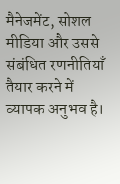मैनेजमेंट, सोशल मीडिया और उससे संबंधित रणनीतियाँ तैयार करने में व्यापक अनुभव है।